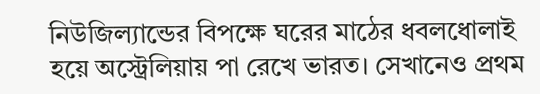নিউজিল্যান্ডের বিপক্ষে ঘরের মাঠের ধবলধোলাই হয়ে অস্ট্রেলিয়ায় পা রেখে ভারত। সেখানেও প্রথম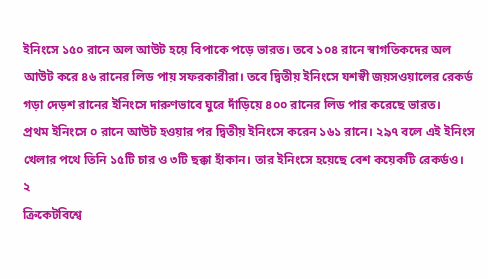ইনিংসে ১৫০ রানে অল আউট হয়ে বিপাকে পড়ে ভারত। তবে ১০৪ রানে স্বাগতিকদের অল আউট করে ৪৬ রানের লিড পায় সফরকারীরা। তবে দ্বিতীয় ইনিংসে যশস্বী জয়সওয়ালের রেকর্ড গড়া দেড়শ রানের ইনিংসে দারুণভাবে ঘুরে দাঁড়িয়ে ৪০০ রানের লিড পার করেছে ভারত।
প্রথম ইনিংসে ০ রানে আউট হওয়ার পর দ্বিতীয় ইনিংসে করেন ১৬১ রানে। ২৯৭ বলে এই ইনিংস খেলার পথে তিনি ১৫টি চার ও ৩টি ছক্কা হাঁকান। তার ইনিংসে হয়েছে বেশ কয়েকটি রেকর্ডও।
২
ক্রিকেটবিশ্বে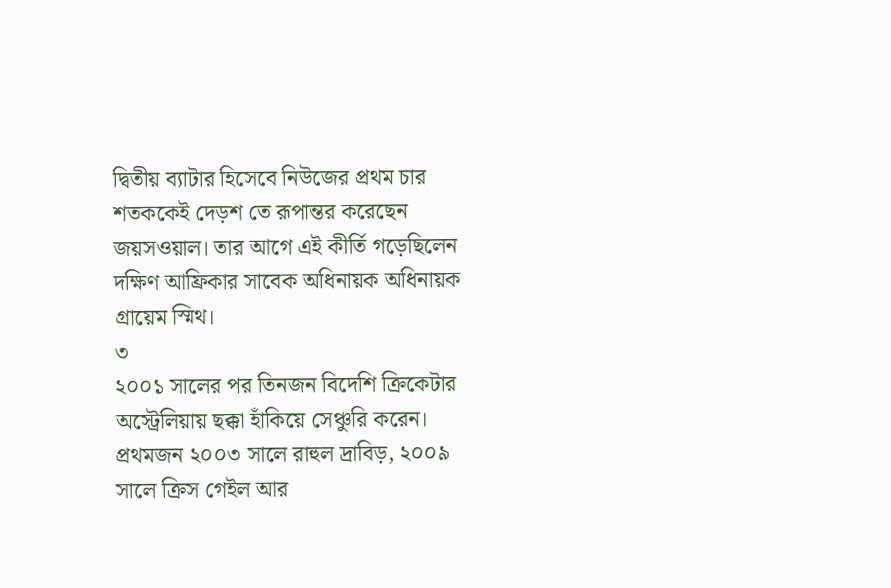দ্বিতীয় ব্যাটার হিসেবে নিউজের প্রথম চার শতককেই দেড়শ তে রূপান্তর করেছেন জয়সওয়াল। তার আগে এই কীর্তি গড়েছিলেন দক্ষিণ আফ্রিকার সাবেক অধিনায়ক অধিনায়ক গ্রায়েম স্মিথ।
৩
২০০১ সালের পর তিনজন বিদেশি ক্রিকেটার অস্ট্রেলিয়ায় ছক্কা হাঁকিয়ে সেঞ্চুরি করেন। প্রথমজন ২০০৩ সালে রাহুল দ্রাবিড়, ২০০৯ সালে ক্রিস গেইল আর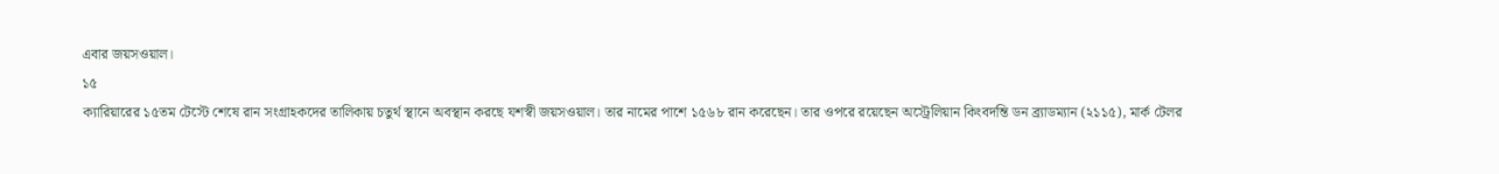এবার জয়সওয়াল।
১৫
ক্যারিয়ারের ১৫তম টেস্টে শেষে রান সংগ্রাহকদের তালিকায় চতুর্থ স্থানে অবস্থান করছে যশস্বী জয়সওয়াল। তার নামের পাশে ১৫৬৮ রান করেছেন। তার ওপরে রয়েছেন অস্ট্রেলিয়ান কিংবদন্তি ডন ব্র্যাডম্যান (২১১৫), মার্ক টেলর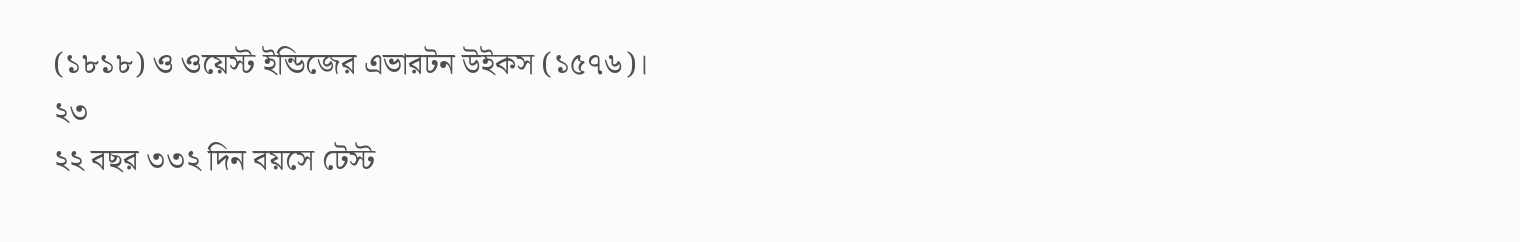(১৮১৮) ও ওয়েস্ট ইন্ডিজের এভারটন উইকস (১৫৭৬)।
২৩
২২ বছর ৩৩২ দিন বয়সে টেস্ট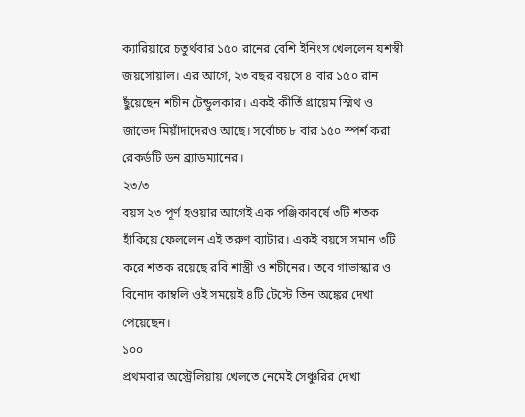ক্যারিয়ারে চতুর্থবার ১৫০ রানের বেশি ইনিংস খেললেন যশস্বী জয়সোয়াল। এর আগে, ২৩ বছর বয়সে ৪ বার ১৫০ রান ছুঁয়েছেন শচীন টেন্ডুলকার। একই কীর্তি গ্রায়েম স্মিথ ও জাভেদ মিয়াঁদাদেরও আছে। সর্বোচ্চ ৮ বার ১৫০ স্পর্শ করা রেকর্ডটি ডন ব্র্যাডম্যানের।
২৩/৩
বয়স ২৩ পূর্ণ হওয়ার আগেই এক পঞ্জিকাবর্ষে ৩টি শতক হাঁকিয়ে ফেললেন এই তরুণ ব্যাটার। একই বয়সে সমান ৩টি করে শতক রয়েছে রবি শাস্ত্রী ও শচীনের। তবে গাভাস্কার ও বিনোদ কাম্বলি ওই সময়েই ৪টি টেস্টে তিন অঙ্কের দেখা পেয়েছেন।
১০০
প্রথমবার অস্ট্রেলিয়ায় খেলতে নেমেই সেঞ্চুরির দেখা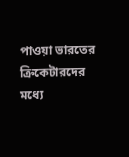পাওয়া ভারতের ক্রিকেটারদের মধ্যে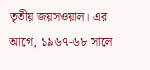তৃতীয় জয়সওয়াল। এর আগে, ১৯৬৭-৬৮ সালে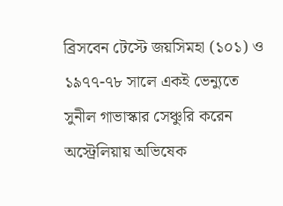ব্রিসবেন টেস্টে জয়সিমহা (১০১) ও ১৯৭৭-৭৮ সালে একই ভেন্যুতে সুনীল গাভাস্কার সেঞ্চুরি করেন অস্ট্রেলিয়ায় অভিষেক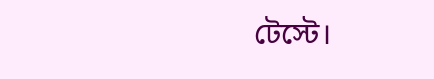টেস্টে।